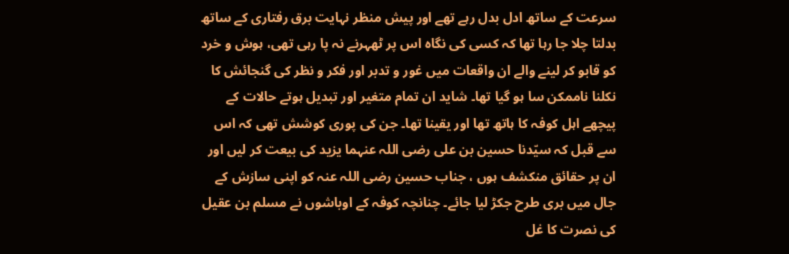سرعت کے ساتھ ادل بدل رہے تھے اور پیش منظر نہایت برق رفتاری کے ساتھ بدلتا چلا جا رہا تھا کہ کسی کی نگاہ اس پر ٹھہرنے نہ پا رہی تھی، ہوش و خرد کو قابو کر لینے والے ان واقعات میں غور و تدبر اور فکر و نظر کی گنجائش کا نکلنا ناممکن سا ہو گیا تھا۔ شاید ان تمام متغیر اور تبدیل ہوتے حالات کے پیچھے اہل کوفہ کا ہاتھ تھا اور یقینا تھا۔ جن کی پوری کوشش تھی کہ اس سے قبل کہ سیّدنا حسین بن علی رضی اللہ عنہما یزید کی بیعت کر لیں اور ان پر حقائق منکشف ہوں ، جناب حسین رضی اللہ عنہ کو اپنی سازش کے جال میں بری طرح جکڑ لیا جائے۔ چنانچہ کوفہ کے اوباشوں نے مسلم بن عقیل کی نصرت کا غل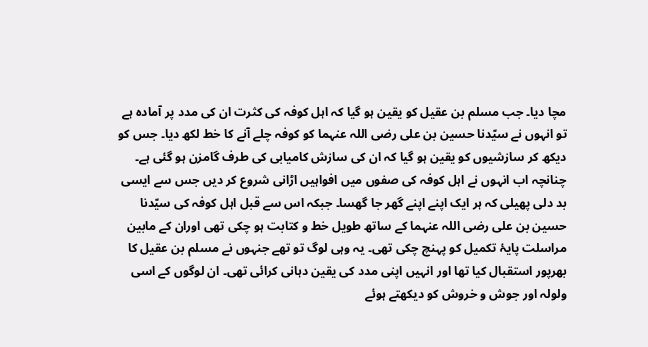مچا دیا۔ جب مسلم بن عقیل کو یقین ہو گیا کہ اہل کوفہ کی کثرت ان کی مدد پر آمادہ ہے تو انہوں نے سیّدنا حسین بن علی رضی اللہ عنہما کو کوفہ چلے آنے کا خط لکھ دیا۔ جس کو دیکھ کر سازشیوں کو یقین ہو گیا کہ ان کی سازش کامیابی کی طرف گامزن ہو گئی ہے۔ چنانچہ اب انہوں نے اہل کوفہ کی صفوں میں افواہیں اڑانی شروع کر دیں جس سے ایسی بد دلی پھیلی کہ ہر ایک اپنے اپنے گھر جا گھسا۔ جبکہ اس سے قبل اہل کوفہ کی سیّدنا حسین بن علی رضی اللہ عنہما کے ساتھ طویل خط و کتابت ہو چکی تھی اوران کے مابین مراسلت پایۂ تکمیل کو پہنچ چکی تھی۔ یہ وہی لوگ تو تھے جنہوں نے مسلم بن عقیل کا بھرپور استقبال کیا تھا اور انہیں اپنی مدد کی یقین دہانی کرائی تھی۔ ان لوگوں کے اسی ولولہ اور جوش و خروش کو دیکھتے ہوئے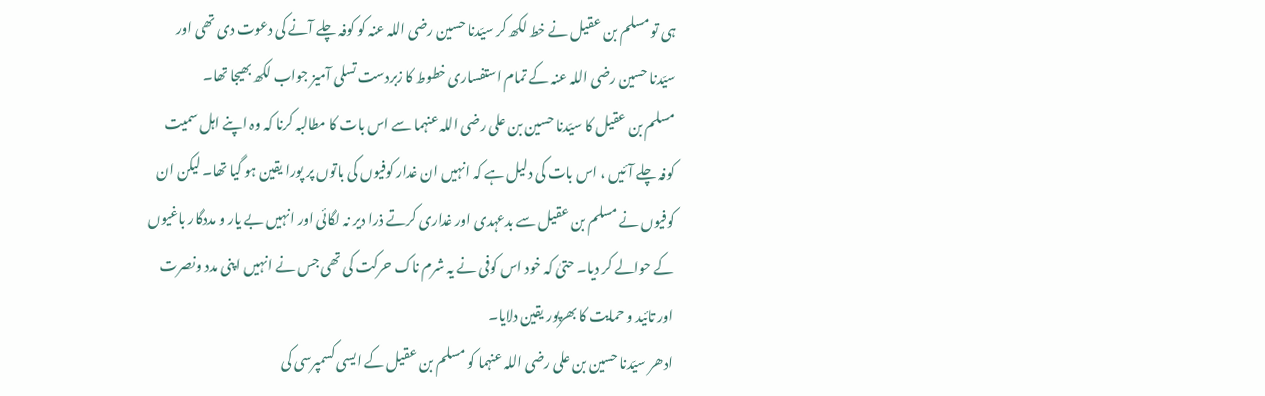ہی تو مسلم بن عقیل نے خط لکھ کر سیّدنا حسین رضی اللہ عنہ کو کوفہ چلے آنے کی دعوت دی تھی اور سیّدنا حسین رضی اللہ عنہ کے تمام استفساری خطوط کا زبردست تسلی آمیز جواب لکھ بھیجا تھا۔
مسلم بن عقیل کا سیّدنا حسین بن علی رضی اللہ عنہما سے اس بات کا مطالبہ کرنا کہ وہ اپنے اہل سمیت کوفہ چلے آئیں ، اس بات کی دلیل ہے کہ انہیں ان غدار کوفیوں کی باتوں پر پورا یقین ہو گیا تھا۔ لیکن ان کوفیوں نے مسلم بن عقیل سے بدعہدی اور غداری کرتے ذرا دیر نہ لگائی اور انہیں بے یار و مددگار باغیوں کے حوالے کر دیا۔ حتیٰ کہ خود اس کوفی نے یہ شرم ناک حرکت کی تھی جس نے انہیں اپنی مدد ونصرت اور تائید و حمایت کا بھرپور یقین دلایا۔
ادھر سیّدنا حسین بن علی رضی اللہ عنہما کو مسلم بن عقیل کے ایسی کسمپرسی کی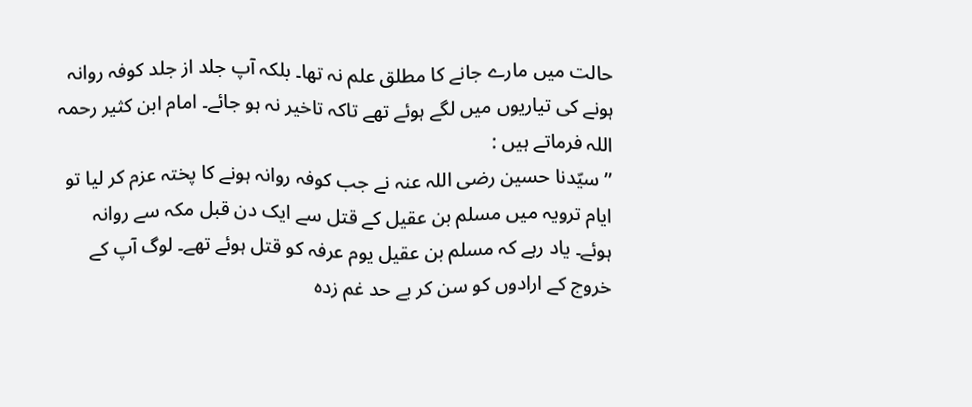حالت میں مارے جانے کا مطلق علم نہ تھا۔ بلکہ آپ جلد از جلد کوفہ روانہ ہونے کی تیاریوں میں لگے ہوئے تھے تاکہ تاخیر نہ ہو جائے۔ امام ابن کثیر رحمہ اللہ فرماتے ہیں :
’’سیّدنا حسین رضی اللہ عنہ نے جب کوفہ روانہ ہونے کا پختہ عزم کر لیا تو ایام ترویہ میں مسلم بن عقیل کے قتل سے ایک دن قبل مکہ سے روانہ ہوئے۔ یاد رہے کہ مسلم بن عقیل یوم عرفہ کو قتل ہوئے تھے۔ لوگ آپ کے خروج کے ارادوں کو سن کر بے حد غم زدہ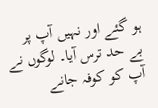ہو گئے اور نہیں آپ پر بے حد ترس آیا۔ لوگوں نے آپ کو کوفہ جانے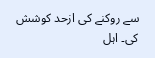سے روکنے کی ازحد کوشش کی۔ اہل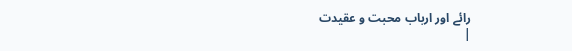رائے اور ارباب محبت و عقیدت
|